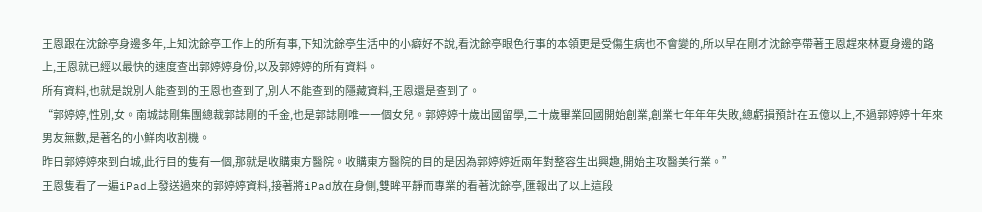王恩跟在沈餘亭身邊多年,上知沈餘亭工作上的所有事,下知沈餘亭生活中的小癖好不說,看沈餘亭眼色行事的本領更是受傷生病也不會變的,所以早在剛才沈餘亭帶著王恩趕來林夏身邊的路上,王恩就已經以最快的速度查出郭婷婷身份,以及郭婷婷的所有資料。
所有資料,也就是說別人能查到的王恩也查到了,別人不能查到的隱藏資料,王恩還是查到了。
“郭婷婷,性別,女。南城誌剛集團總裁郭誌剛的千金,也是郭誌剛唯一一個女兒。郭婷婷十歲出國留學,二十歲畢業回國開始創業,創業七年年年失敗,總虧損預計在五億以上,不過郭婷婷十年來男友無數,是著名的小鮮肉收割機。
昨日郭婷婷來到白城,此行目的隻有一個,那就是收購東方醫院。收購東方醫院的目的是因為郭婷婷近兩年對整容生出興趣,開始主攻醫美行業。”
王恩隻看了一遍iPad上發送過來的郭婷婷資料,接著將iPad放在身側,雙眸平靜而專業的看著沈餘亭,匯報出了以上這段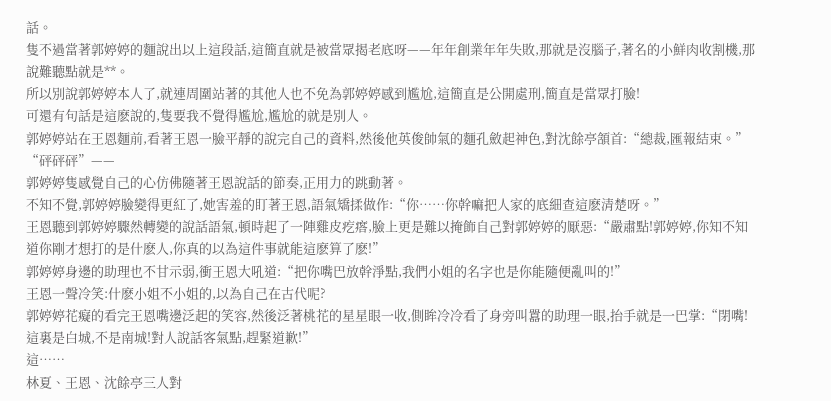話。
隻不過當著郭婷婷的麵說出以上這段話,這簡直就是被當眾揭老底呀——年年創業年年失敗,那就是沒腦子,著名的小鮮肉收割機,那說難聽點就是**。
所以別說郭婷婷本人了,就連周圍站著的其他人也不免為郭婷婷感到尷尬,這簡直是公開處刑,簡直是當眾打臉!
可還有句話是這麽說的,隻要我不覺得尷尬,尷尬的就是別人。
郭婷婷站在王恩麵前,看著王恩一臉平靜的說完自己的資料,然後他英俊帥氣的麵孔斂起神色,對沈餘亭頷首:“總裁,匯報結束。”
“砰砰砰”——
郭婷婷隻感覺自己的心仿佛隨著王恩說話的節奏,正用力的跳動著。
不知不覺,郭婷婷臉變得更紅了,她害羞的盯著王恩,語氣矯揉做作:“你……你幹嘛把人家的底細查這麽清楚呀。”
王恩聽到郭婷婷驟然轉變的說話語氣,頓時起了一陣雞皮疙瘩,臉上更是難以掩飾自己對郭婷婷的厭惡:“嚴肅點!郭婷婷,你知不知道你剛才想打的是什麽人,你真的以為這件事就能這麽算了麽!”
郭婷婷身邊的助理也不甘示弱,衝王恩大吼道:“把你嘴巴放幹淨點,我們小姐的名字也是你能隨便亂叫的!”
王恩一聲冷笑:什麽小姐不小姐的,以為自己在古代呢?
郭婷婷花癡的看完王恩嘴邊泛起的笑容,然後泛著桃花的星星眼一收,側眸冷冷看了身旁叫囂的助理一眼,抬手就是一巴掌:“閉嘴!這裏是白城,不是南城!對人說話客氣點,趕緊道歉!”
這……
林夏、王恩、沈餘亭三人對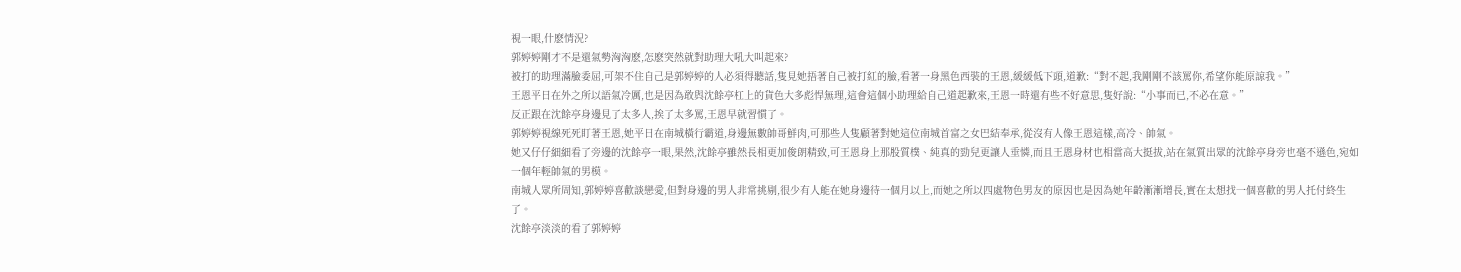視一眼,什麽情況?
郭婷婷剛才不是還氣勢洶洶麽,怎麽突然就對助理大吼大叫起來?
被打的助理滿臉委屈,可架不住自己是郭婷婷的人必須得聽話,隻見她捂著自己被打紅的臉,看著一身黑色西裝的王恩,緩緩低下頭,道歉:“對不起,我剛剛不該罵你,希望你能原諒我。”
王恩平日在外之所以語氣冷厲,也是因為敢與沈餘亭杠上的貨色大多彪悍無理,這會這個小助理給自己道起歉來,王恩一時還有些不好意思,隻好說:“小事而已,不必在意。”
反正跟在沈餘亭身邊見了太多人,挨了太多罵,王恩早就習慣了。
郭婷婷視線死死盯著王恩,她平日在南城橫行霸道,身邊無數帥哥鮮肉,可那些人隻顧著對她這位南城首富之女巴結奉承,從沒有人像王恩這樣,高冷、帥氣。
她又仔仔細細看了旁邊的沈餘亭一眼,果然,沈餘亭雖然長相更加俊朗精致,可王恩身上那股質樸、純真的勁兒更讓人垂憐,而且王恩身材也相當高大挺拔,站在氣質出眾的沈餘亭身旁也毫不遜色,宛如一個年輕帥氣的男模。
南城人眾所周知,郭婷婷喜歡談戀愛,但對身邊的男人非常挑剔,很少有人能在她身邊待一個月以上,而她之所以四處物色男友的原因也是因為她年齡漸漸增長,實在太想找一個喜歡的男人托付終生了。
沈餘亭淡淡的看了郭婷婷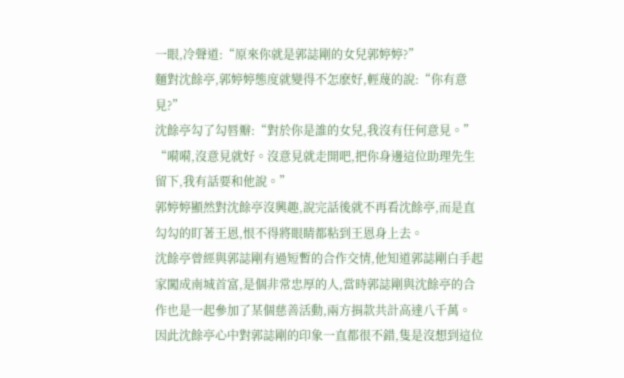一眼,冷聲道:“原來你就是郭誌剛的女兒郭婷婷?”
麵對沈餘亭,郭婷婷態度就變得不怎麽好,輕蔑的說:“你有意見?”
沈餘亭勾了勾唇瓣:“對於你是誰的女兒,我沒有任何意見。”
“嗬嗬,沒意見就好。沒意見就走開吧,把你身邊這位助理先生留下,我有話要和他說。”
郭婷婷顯然對沈餘亭沒興趣,說完話後就不再看沈餘亭,而是直勾勾的盯著王恩,恨不得將眼睛都粘到王恩身上去。
沈餘亭曾經與郭誌剛有過短暫的合作交情,他知道郭誌剛白手起家闖成南城首富,是個非常忠厚的人,當時郭誌剛與沈餘亭的合作也是一起參加了某個慈善活動,兩方捐款共計高達八千萬。
因此沈餘亭心中對郭誌剛的印象一直都很不錯,隻是沒想到這位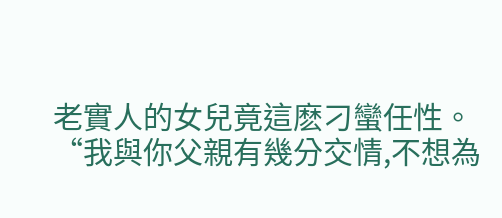老實人的女兒竟這麽刁蠻任性。
“我與你父親有幾分交情,不想為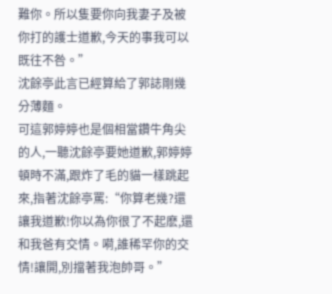難你。所以隻要你向我妻子及被你打的護士道歉,今天的事我可以既往不咎。”
沈餘亭此言已經算給了郭誌剛幾分薄麵。
可這郭婷婷也是個相當鑽牛角尖的人,一聽沈餘亭要她道歉,郭婷婷頓時不滿,跟炸了毛的貓一樣跳起來,指著沈餘亭罵:“你算老幾?還讓我道歉!你以為你很了不起麽,還和我爸有交情。嗬,誰稀罕你的交情!讓開,別擋著我泡帥哥。”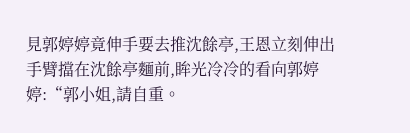見郭婷婷竟伸手要去推沈餘亭,王恩立刻伸出手臂擋在沈餘亭麵前,眸光冷冷的看向郭婷婷:“郭小姐,請自重。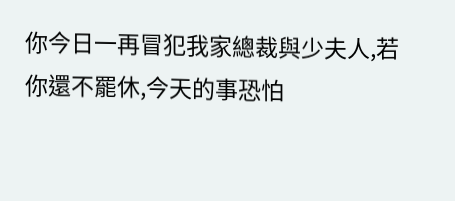你今日一再冒犯我家總裁與少夫人,若你還不罷休,今天的事恐怕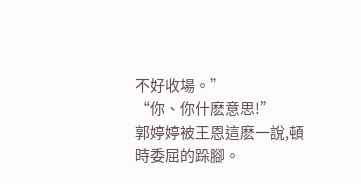不好收場。”
“你、你什麽意思!”
郭婷婷被王恩這麽一說,頓時委屈的跺腳。